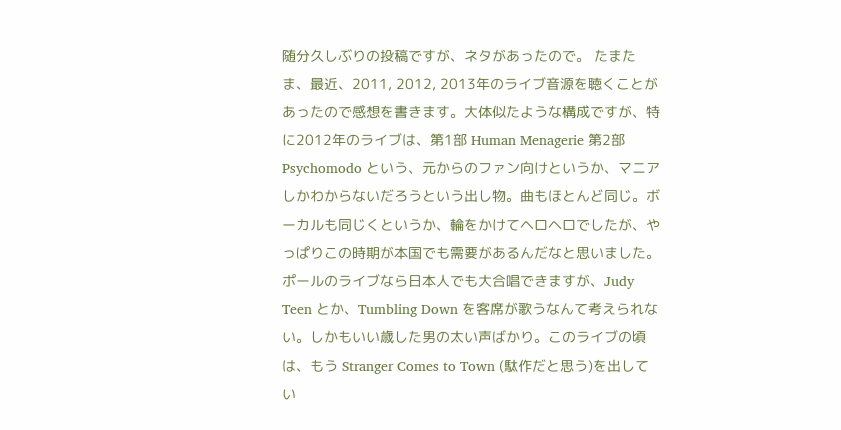随分久しぶりの投稿ですが、ネタがあったので。 たまたま、最近、2011, 2012, 2013年のライブ音源を聴くことがあったので感想を書きます。大体似たような構成ですが、特に2012年のライブは、第1部 Human Menagerie 第2部 Psychomodo という、元からのファン向けというか、マニアしかわからないだろうという出し物。曲もほとんど同じ。ボーカルも同じくというか、輪をかけてヘロヘロでしたが、やっぱりこの時期が本国でも需要があるんだなと思いました。ポールのライブなら日本人でも大合唱できますが、Judy Teen とか、Tumbling Down を客席が歌うなんて考えられない。しかもいい歳した男の太い声ばかり。このライブの頃は、もう Stranger Comes to Town (駄作だと思う)を出してい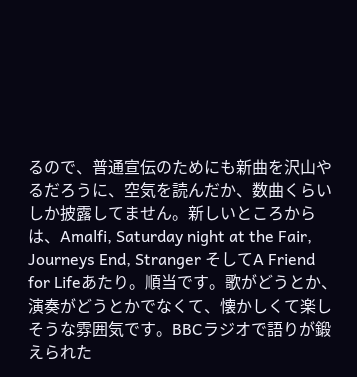るので、普通宣伝のためにも新曲を沢山やるだろうに、空気を読んだか、数曲くらいしか披露してません。新しいところからは、Amalfi, Saturday night at the Fair, Journeys End, Stranger そしてA Friend for Lifeあたり。順当です。歌がどうとか、演奏がどうとかでなくて、懐かしくて楽しそうな雰囲気です。BBCラジオで語りが鍛えられた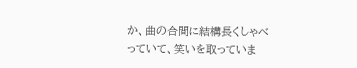か、曲の合間に結構長くしゃべっていて、笑いを取っていま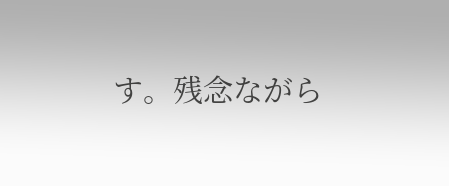す。残念ながら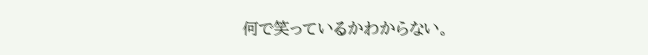何で笑っているかわからない。